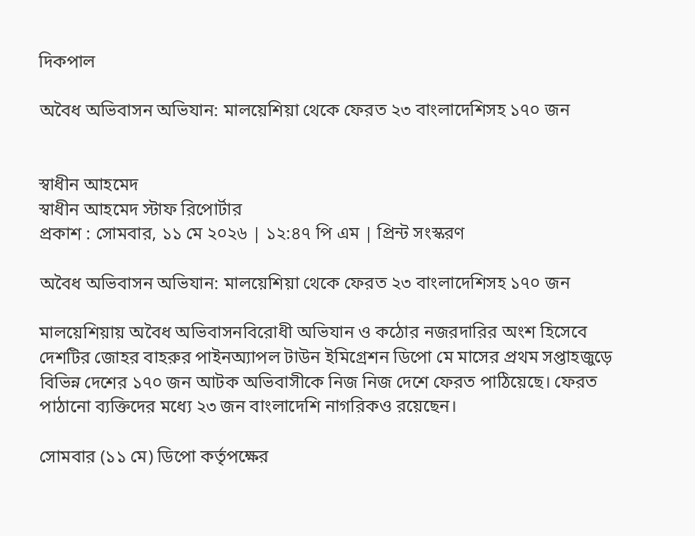দিকপাল

অবৈধ অভিবাসন অভিযান: মালয়েশিয়া থেকে ফেরত ২৩ বাংলাদেশিসহ ১৭০ জন


স্বাধীন আহমেদ
স্বাধীন আহমেদ স্টাফ রিপোর্টার
প্রকাশ : সোমবার, ১১ মে ২০২৬ | ১২:৪৭ পি এম | প্রিন্ট সংস্করণ

অবৈধ অভিবাসন অভিযান: মালয়েশিয়া থেকে ফেরত ২৩ বাংলাদেশিসহ ১৭০ জন

মালয়েশিয়ায় অবৈধ অভিবাসনবিরোধী অভিযান ও কঠোর নজরদারির অংশ হিসেবে দেশটির জোহর বাহরুর পাইনঅ্যাপল টাউন ইমিগ্রেশন ডিপো মে মাসের প্রথম সপ্তাহজুড়ে বিভিন্ন দেশের ১৭০ জন আটক অভিবাসীকে নিজ নিজ দেশে ফেরত পাঠিয়েছে। ফেরত পাঠানো ব্যক্তিদের মধ্যে ২৩ জন বাংলাদেশি নাগরিকও রয়েছেন।

সোমবার (১১ মে) ডিপো কর্তৃপক্ষের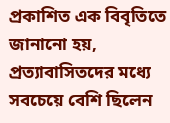প্রকাশিত এক বিবৃতিতে জানানো হয়, প্রত্যাবাসিতদের মধ্যে সবচেয়ে বেশি ছিলেন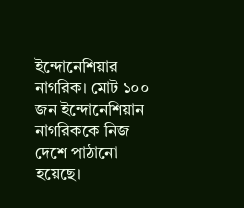ইন্দোনেশিয়ার নাগরিক। মোট ১০০ জন ইন্দোনেশিয়ান নাগরিককে নিজ দেশে পাঠানো হয়েছে।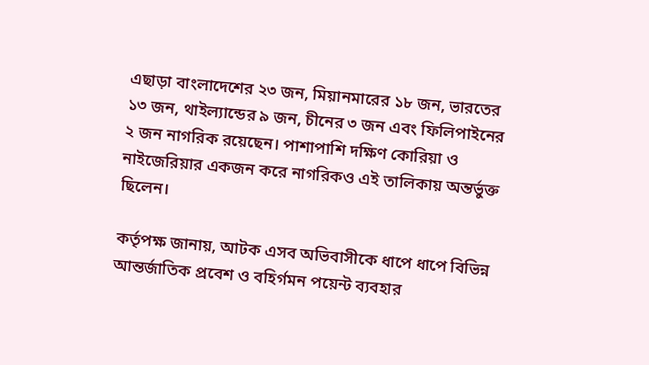এছাড়া বাংলাদেশের ২৩ জন, মিয়ানমারের ১৮ জন, ভারতের ১৩ জন, থাইল্যান্ডের ৯ জন, চীনের ৩ জন এবং ফিলিপাইনের ২ জন নাগরিক রয়েছেন। পাশাপাশি দক্ষিণ কোরিয়া ও নাইজেরিয়ার একজন করে নাগরিকও এই তালিকায় অন্তর্ভুক্ত ছিলেন।

কর্তৃপক্ষ জানায়, আটক এসব অভিবাসীকে ধাপে ধাপে বিভিন্ন আন্তর্জাতিক প্রবেশ ও বহির্গমন পয়েন্ট ব্যবহার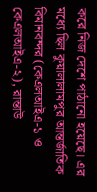করে নিজ দেশে পাঠানো হয়েছে। এর মধ্যে ছিল কুয়ালালামপুর আন্তর্জাতিক বিমানবন্দর (কেএলআইএ-১ ও কেএলআইএ-২), রান্তাউ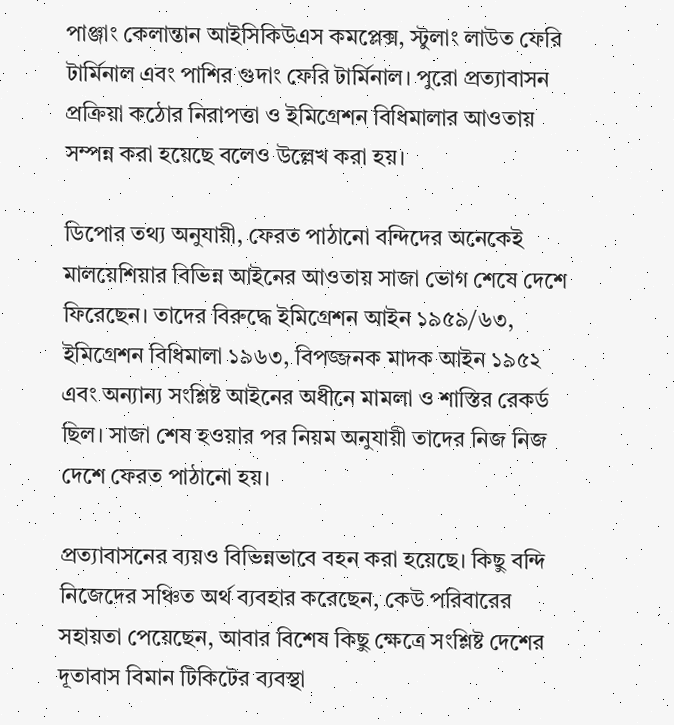পাঞ্জাং কেলান্তান আইসিকিউএস কমপ্লেক্স, স্টুলাং লাউত ফেরি টার্মিনাল এবং পাশির গুদাং ফেরি টার্মিনাল। পুরো প্রত্যাবাসন প্রক্রিয়া কঠোর নিরাপত্তা ও ইমিগ্রেশন বিধিমালার আওতায় সম্পন্ন করা হয়েছে বলেও উল্লেখ করা হয়।

ডিপোর তথ্য অনুযায়ী, ফেরত পাঠানো বন্দিদের অনেকেই মালয়েশিয়ার বিভিন্ন আইনের আওতায় সাজা ভোগ শেষে দেশে ফিরেছেন। তাদের বিরুদ্ধে ইমিগ্রেশন আইন ১৯৫৯/৬৩, ইমিগ্রেশন বিধিমালা ১৯৬৩, বিপজ্জনক মাদক আইন ১৯৫২ এবং অন্যান্য সংশ্লিষ্ট আইনের অধীনে মামলা ও শাস্তির রেকর্ড ছিল। সাজা শেষ হওয়ার পর নিয়ম অনুযায়ী তাদের নিজ নিজ দেশে ফেরত পাঠানো হয়।

প্রত্যাবাসনের ব্যয়ও বিভিন্নভাবে বহন করা হয়েছে। কিছু বন্দি নিজেদের সঞ্চিত অর্থ ব্যবহার করেছেন, কেউ পরিবারের সহায়তা পেয়েছেন, আবার বিশেষ কিছু ক্ষেত্রে সংশ্লিষ্ট দেশের দূতাবাস বিমান টিকিটের ব্যবস্থা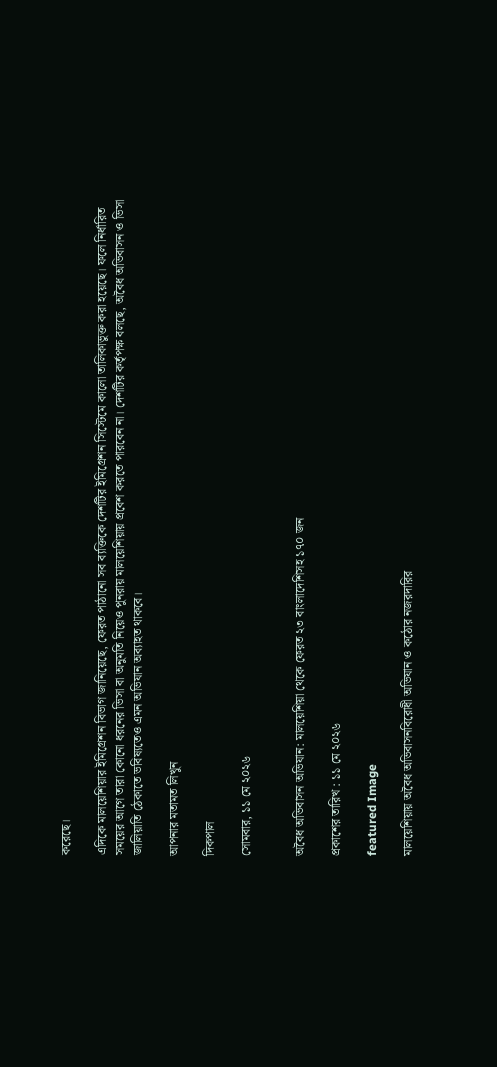করেছে।

এদিকে মালয়েশিয়ার ইমিগ্রেশন বিভাগ জানিয়েছে, ফেরত পাঠানো সব ব্যক্তিকে দেশটির ইমিগ্রেশন সিস্টেমে কালো তালিকাভুক্ত করা হয়েছে। ফলে নির্ধারিত সময়ের আগে তারা কোনো ধরনের ভিসা বা অনুমতি নিয়েও পুনরায় মালয়েশিয়ায় প্রবেশ করতে পারবেন না। দেশটির কর্তৃপক্ষ বলছে, অবৈধ অভিবাসন ও ভিসা জালিয়াতি ঠেকাতে ভবিষ্যতেও এমন অভিযান অব্যাহত থাকবে।

আপনার মতামত লিখুন

দিকপাল

সোমবার, ১১ মে ২০২৬


অবৈধ অভিবাসন অভিযান: মালয়েশিয়া থেকে ফেরত ২৩ বাংলাদেশিসহ ১৭০ জন

প্রকাশের তারিখ : ১১ মে ২০২৬

featured Image

মালয়েশিয়ায় অবৈধ অভিবাসনবিরোধী অভিযান ও কঠোর নজরদারির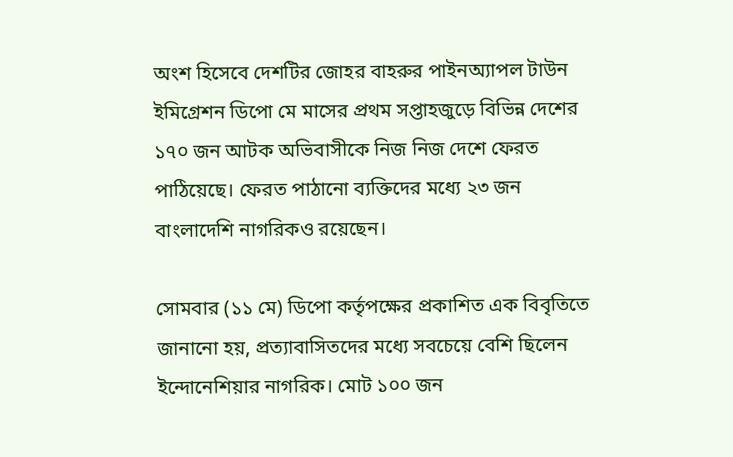অংশ হিসেবে দেশটির জোহর বাহরুর পাইনঅ্যাপল টাউন ইমিগ্রেশন ডিপো মে মাসের প্রথম সপ্তাহজুড়ে বিভিন্ন দেশের ১৭০ জন আটক অভিবাসীকে নিজ নিজ দেশে ফেরত পাঠিয়েছে। ফেরত পাঠানো ব্যক্তিদের মধ্যে ২৩ জন বাংলাদেশি নাগরিকও রয়েছেন।

সোমবার (১১ মে) ডিপো কর্তৃপক্ষের প্রকাশিত এক বিবৃতিতে জানানো হয়, প্রত্যাবাসিতদের মধ্যে সবচেয়ে বেশি ছিলেন ইন্দোনেশিয়ার নাগরিক। মোট ১০০ জন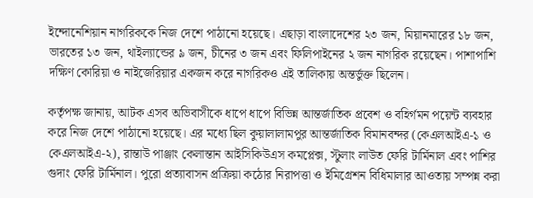ইন্দোনেশিয়ান নাগরিককে নিজ দেশে পাঠানো হয়েছে। এছাড়া বাংলাদেশের ২৩ জন, মিয়ানমারের ১৮ জন, ভারতের ১৩ জন, থাইল্যান্ডের ৯ জন, চীনের ৩ জন এবং ফিলিপাইনের ২ জন নাগরিক রয়েছেন। পাশাপাশি দক্ষিণ কোরিয়া ও নাইজেরিয়ার একজন করে নাগরিকও এই তালিকায় অন্তর্ভুক্ত ছিলেন।

কর্তৃপক্ষ জানায়, আটক এসব অভিবাসীকে ধাপে ধাপে বিভিন্ন আন্তর্জাতিক প্রবেশ ও বহির্গমন পয়েন্ট ব্যবহার করে নিজ দেশে পাঠানো হয়েছে। এর মধ্যে ছিল কুয়ালালামপুর আন্তর্জাতিক বিমানবন্দর (কেএলআইএ-১ ও কেএলআইএ-২), রান্তাউ পাঞ্জাং কেলান্তান আইসিকিউএস কমপ্লেক্স, স্টুলাং লাউত ফেরি টার্মিনাল এবং পাশির গুদাং ফেরি টার্মিনাল। পুরো প্রত্যাবাসন প্রক্রিয়া কঠোর নিরাপত্তা ও ইমিগ্রেশন বিধিমালার আওতায় সম্পন্ন করা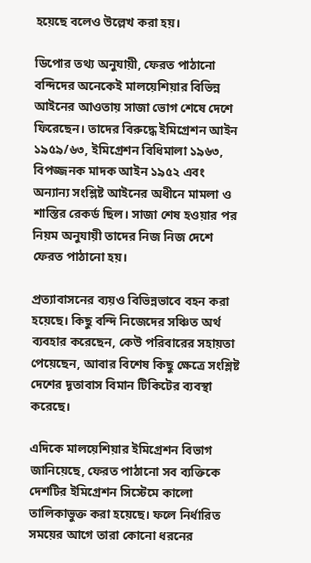হয়েছে বলেও উল্লেখ করা হয়।

ডিপোর তথ্য অনুযায়ী, ফেরত পাঠানো বন্দিদের অনেকেই মালয়েশিয়ার বিভিন্ন আইনের আওতায় সাজা ভোগ শেষে দেশে ফিরেছেন। তাদের বিরুদ্ধে ইমিগ্রেশন আইন ১৯৫৯/৬৩, ইমিগ্রেশন বিধিমালা ১৯৬৩, বিপজ্জনক মাদক আইন ১৯৫২ এবং অন্যান্য সংশ্লিষ্ট আইনের অধীনে মামলা ও শাস্তির রেকর্ড ছিল। সাজা শেষ হওয়ার পর নিয়ম অনুযায়ী তাদের নিজ নিজ দেশে ফেরত পাঠানো হয়।

প্রত্যাবাসনের ব্যয়ও বিভিন্নভাবে বহন করা হয়েছে। কিছু বন্দি নিজেদের সঞ্চিত অর্থ ব্যবহার করেছেন, কেউ পরিবারের সহায়তা পেয়েছেন, আবার বিশেষ কিছু ক্ষেত্রে সংশ্লিষ্ট দেশের দূতাবাস বিমান টিকিটের ব্যবস্থা করেছে।

এদিকে মালয়েশিয়ার ইমিগ্রেশন বিভাগ জানিয়েছে, ফেরত পাঠানো সব ব্যক্তিকে দেশটির ইমিগ্রেশন সিস্টেমে কালো তালিকাভুক্ত করা হয়েছে। ফলে নির্ধারিত সময়ের আগে তারা কোনো ধরনের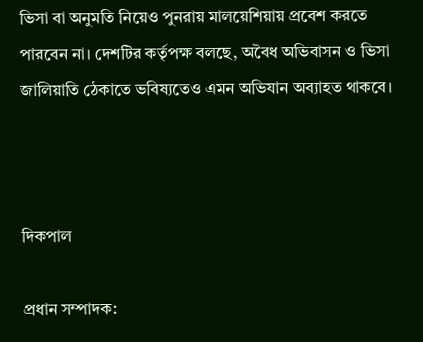ভিসা বা অনুমতি নিয়েও পুনরায় মালয়েশিয়ায় প্রবেশ করতে পারবেন না। দেশটির কর্তৃপক্ষ বলছে, অবৈধ অভিবাসন ও ভিসা জালিয়াতি ঠেকাতে ভবিষ্যতেও এমন অভিযান অব্যাহত থাকবে।



দিকপাল

প্রধান সম্পাদক: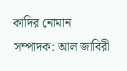কাদির নোমান
সম্পাদক: আল জাবিরী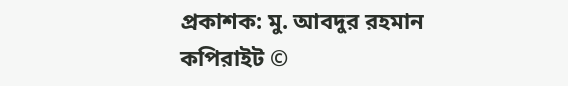প্রকাশক: মু. আবদুর রহমান
কপিরাইট ©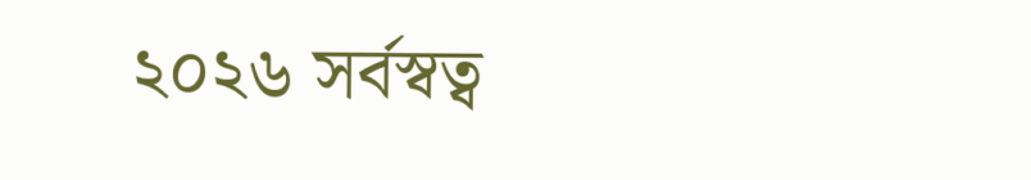২০২৬ সর্বস্বত্ব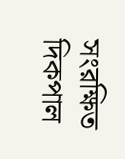সংরক্ষিত দিকপাল